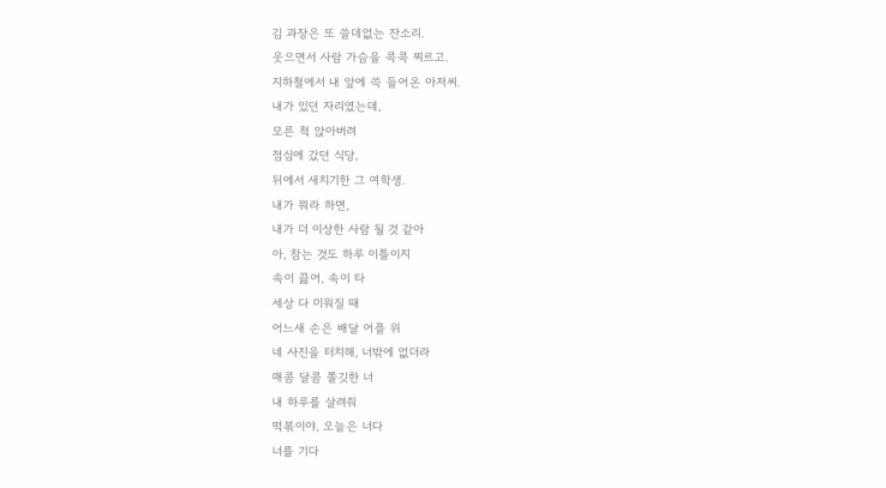김 과장은 또 쓸데없는 잔소리.
웃으면서 사람 가슴을 콕콕 찌르고.
지하철에서 내 앞에 쓱 들어온 아저씨.
내가 있던 자리였는데,
모른 척 앉아버려
점심에 갔던 식당,
뒤에서 새치기한 그 여학생.
내가 뭐라 하면,
내가 더 이상한 사람 될 것 같아
아, 참는 것도 하루 이틀이지
속이 끓어, 속이 타
세상 다 미워질 때
어느새 손은 배달 어플 위
네 사진을 터치해, 너밖에 없더라
매콤 달콤 쫄깃한 너
내 하루를 살려줘
떡볶이야, 오늘은 너다
너를 기다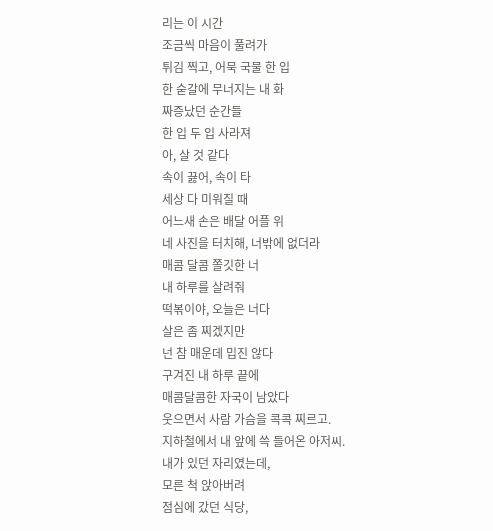리는 이 시간
조금씩 마음이 풀려가
튀김 찍고, 어묵 국물 한 입
한 숟갈에 무너지는 내 화
짜증났던 순간들
한 입 두 입 사라져
아, 살 것 같다
속이 끓어, 속이 타
세상 다 미워질 때
어느새 손은 배달 어플 위
네 사진을 터치해, 너밖에 없더라
매콤 달콤 쫄깃한 너
내 하루를 살려줘
떡볶이야, 오늘은 너다
살은 좀 찌겠지만
넌 참 매운데 밉진 않다
구겨진 내 하루 끝에
매콤달콤한 자국이 남았다
웃으면서 사람 가슴을 콕콕 찌르고.
지하철에서 내 앞에 쓱 들어온 아저씨.
내가 있던 자리였는데,
모른 척 앉아버려
점심에 갔던 식당,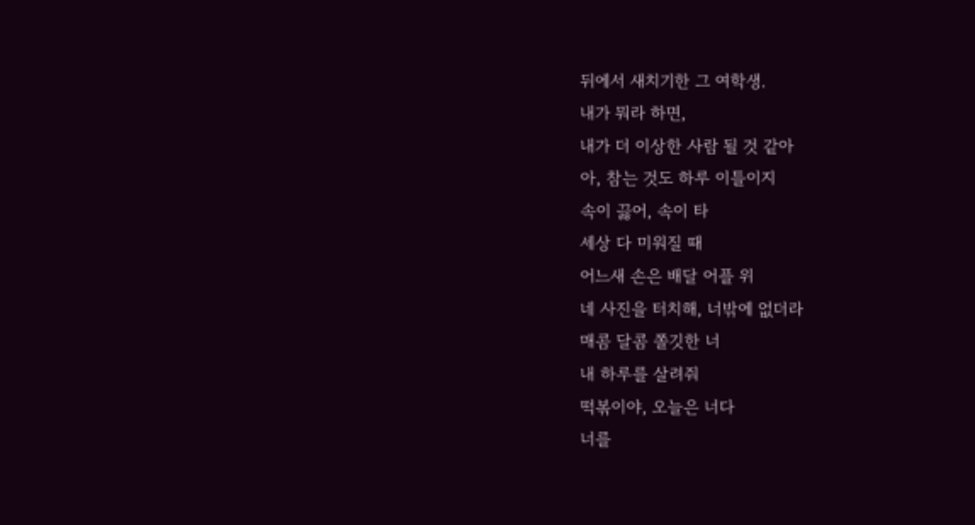뒤에서 새치기한 그 여학생.
내가 뭐라 하면,
내가 더 이상한 사람 될 것 같아
아, 참는 것도 하루 이틀이지
속이 끓어, 속이 타
세상 다 미워질 때
어느새 손은 배달 어플 위
네 사진을 터치해, 너밖에 없더라
매콤 달콤 쫄깃한 너
내 하루를 살려줘
떡볶이야, 오늘은 너다
너를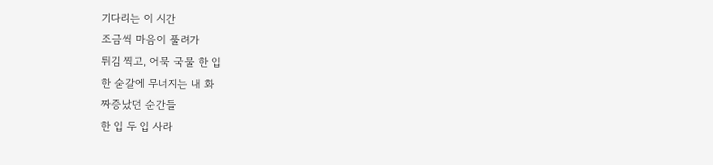기다리는 이 시간
조금씩 마음이 풀려가
튀김 찍고, 어묵 국물 한 입
한 숟갈에 무너지는 내 화
짜증났던 순간들
한 입 두 입 사라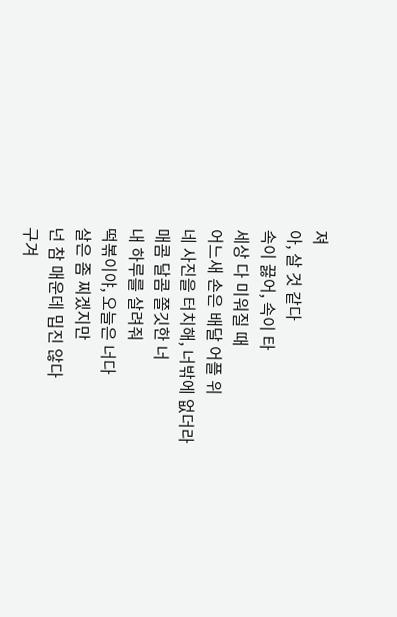져
아, 살 것 같다
속이 끓어, 속이 타
세상 다 미워질 때
어느새 손은 배달 어플 위
네 사진을 터치해, 너밖에 없더라
매콤 달콤 쫄깃한 너
내 하루를 살려줘
떡볶이야, 오늘은 너다
살은 좀 찌겠지만
넌 참 매운데 밉진 않다
구겨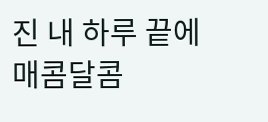진 내 하루 끝에
매콤달콤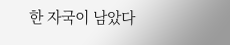한 자국이 남았다